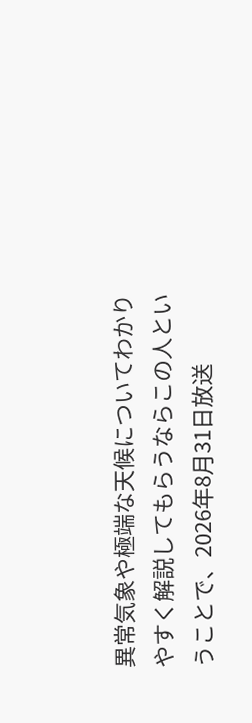異常気象や極端な天候についてわかりやすく解説してもらうならこの人ということで、2026年8月31日放送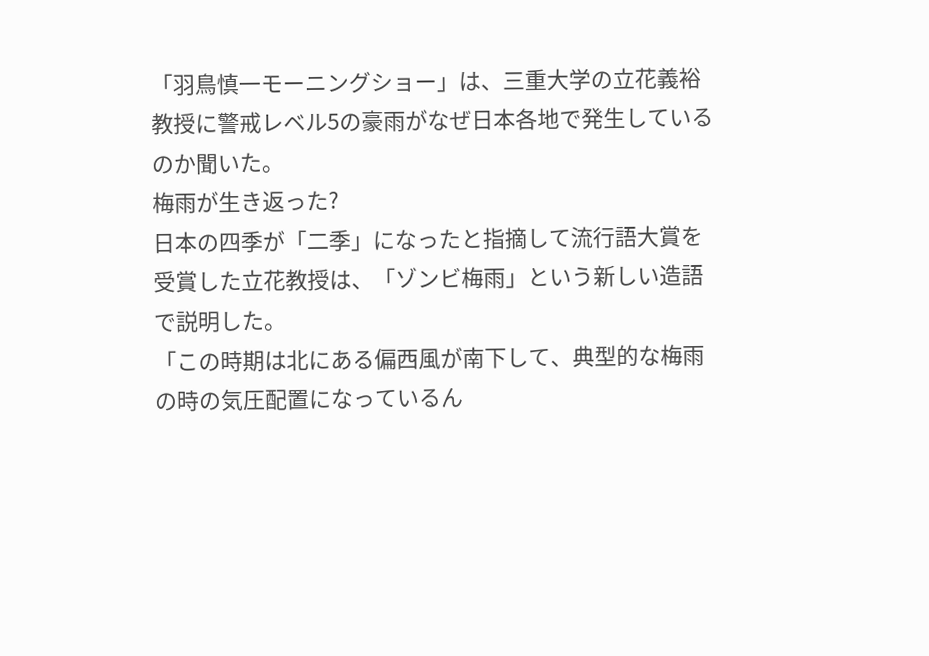「羽鳥慎一モーニングショー」は、三重大学の立花義裕教授に警戒レベル5の豪雨がなぜ日本各地で発生しているのか聞いた。
梅雨が生き返った?
日本の四季が「二季」になったと指摘して流行語大賞を受賞した立花教授は、「ゾンビ梅雨」という新しい造語で説明した。
「この時期は北にある偏西風が南下して、典型的な梅雨の時の気圧配置になっているん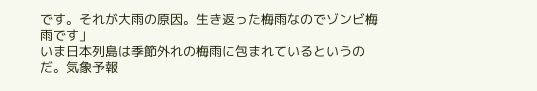です。それが大雨の原因。生き返った梅雨なのでゾンビ梅雨です」
いま日本列島は季節外れの梅雨に包まれているというのだ。気象予報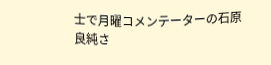士で月曜コメンテーターの石原良純さ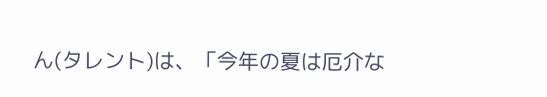ん(タレント)は、「今年の夏は厄介な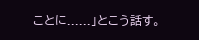ことに......」とこう話す。